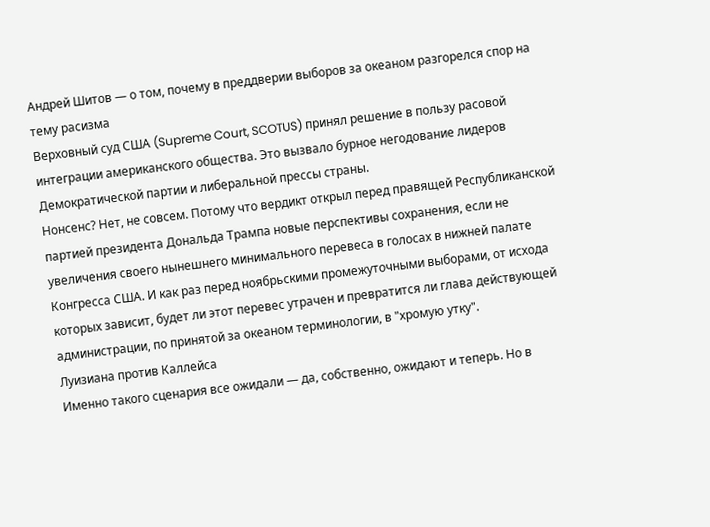Андрей Шитов — о том, почему в преддверии выборов за океаном разгорелся спор на тему расизма
Верховный суд США (Supreme Court, SCOTUS) принял решение в пользу расовой интеграции американского общества. Это вызвало бурное негодование лидеров Демократической партии и либеральной прессы страны.
Нонсенс? Нет, не совсем. Потому что вердикт открыл перед правящей Республиканской партией президента Дональда Трампа новые перспективы сохранения, если не увеличения своего нынешнего минимального перевеса в голосах в нижней палате Конгресса США. И как раз перед ноябрьскими промежуточными выборами, от исхода которых зависит, будет ли этот перевес утрачен и превратится ли глава действующей администрации, по принятой за океаном терминологии, в "хромую утку".
Луизиана против Каллейса
Именно такого сценария все ожидали — да, собственно, ожидают и теперь. Но в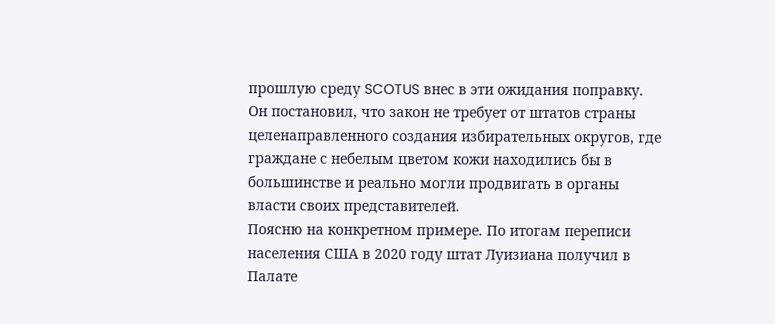прошлую среду SCOTUS внес в эти ожидания поправку. Он постановил, что закон не требует от штатов страны целенаправленного создания избирательных округов, где граждане с небелым цветом кожи находились бы в большинстве и реально могли продвигать в органы власти своих представителей.
Поясню на конкретном примере. По итогам переписи населения США в 2020 году штат Луизиана получил в Палате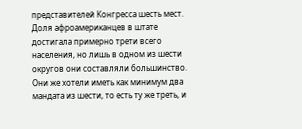представителей Конгресса шесть мест. Доля афроамериканцев в штате достигала примерно трети всего населения, но лишь в одном из шести округов они составляли большинство. Они же хотели иметь как минимум два мандата из шести, то есть ту же треть, и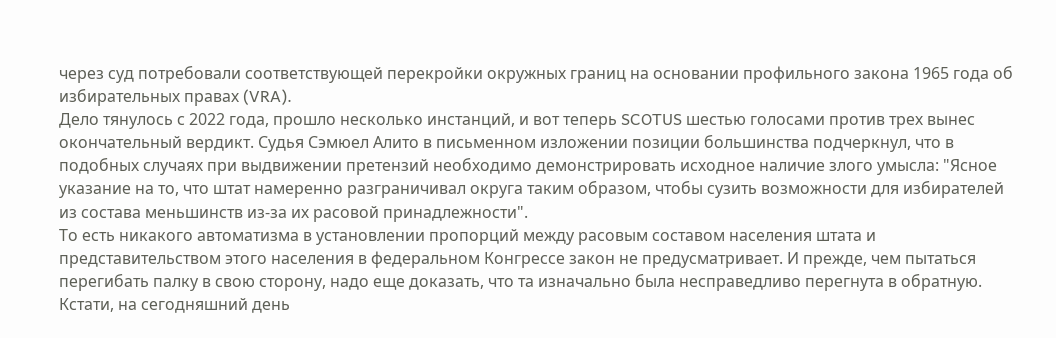через суд потребовали соответствующей перекройки окружных границ на основании профильного закона 1965 года об избирательных правах (VRA).
Дело тянулось с 2022 года, прошло несколько инстанций, и вот теперь SCOTUS шестью голосами против трех вынес окончательный вердикт. Судья Сэмюел Алито в письменном изложении позиции большинства подчеркнул, что в подобных случаях при выдвижении претензий необходимо демонстрировать исходное наличие злого умысла: "Ясное указание на то, что штат намеренно разграничивал округа таким образом, чтобы сузить возможности для избирателей из состава меньшинств из-за их расовой принадлежности".
То есть никакого автоматизма в установлении пропорций между расовым составом населения штата и представительством этого населения в федеральном Конгрессе закон не предусматривает. И прежде, чем пытаться перегибать палку в свою сторону, надо еще доказать, что та изначально была несправедливо перегнута в обратную. Кстати, на сегодняшний день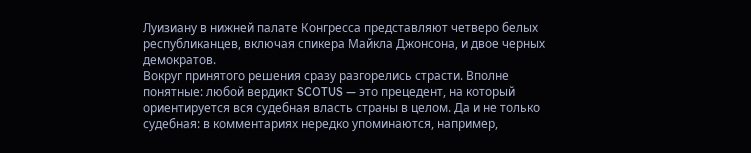Луизиану в нижней палате Конгресса представляют четверо белых республиканцев, включая спикера Майкла Джонсона, и двое черных демократов.
Вокруг принятого решения сразу разгорелись страсти. Вполне понятные: любой вердикт SCOTUS — это прецедент, на который ориентируется вся судебная власть страны в целом. Да и не только судебная: в комментариях нередко упоминаются, например,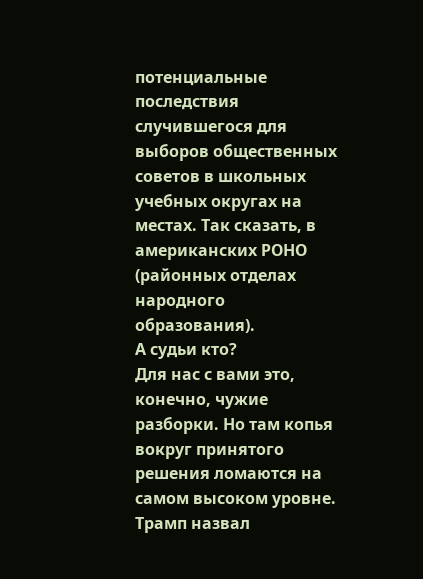потенциальные последствия случившегося для выборов общественных советов в школьных учебных округах на местах. Так сказать, в американских РОНО (районных отделах народного образования).
А судьи кто?
Для нас с вами это, конечно, чужие разборки. Но там копья вокруг принятого решения ломаются на самом высоком уровне. Трамп назвал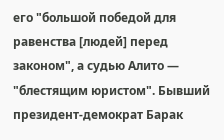его "большой победой для равенства [людей] перед законом", а судью Алито — "блестящим юристом". Бывший президент-демократ Барак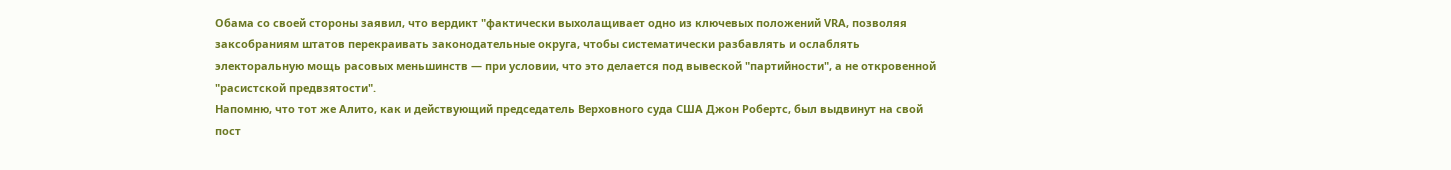Обама со своей стороны заявил, что вердикт "фактически выхолащивает одно из ключевых положений VRA, позволяя заксобраниям штатов перекраивать законодательные округа, чтобы систематически разбавлять и ослаблять электоральную мощь расовых меньшинств — при условии, что это делается под вывеской "партийности", а не откровенной "расистской предвзятости".
Напомню, что тот же Алито, как и действующий председатель Верховного суда США Джон Робертс, был выдвинут на свой пост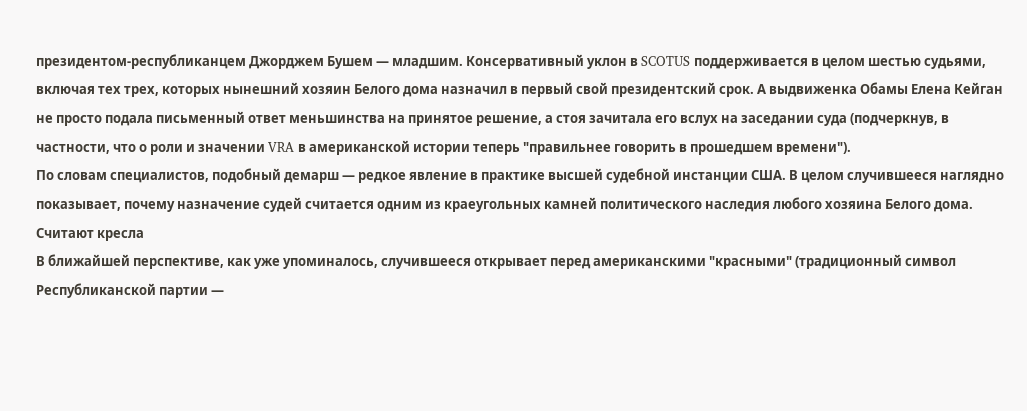президентом-республиканцем Джорджем Бушем — младшим. Консервативный уклон в SCOTUS поддерживается в целом шестью судьями, включая тех трех, которых нынешний хозяин Белого дома назначил в первый свой президентский срок. А выдвиженка Обамы Елена Кейган не просто подала письменный ответ меньшинства на принятое решение, а стоя зачитала его вслух на заседании суда (подчеркнув, в частности, что о роли и значении VRA в американской истории теперь "правильнее говорить в прошедшем времени").
По словам специалистов, подобный демарш — редкое явление в практике высшей судебной инстанции США. В целом случившееся наглядно показывает, почему назначение судей считается одним из краеугольных камней политического наследия любого хозяина Белого дома.
Считают кресла
В ближайшей перспективе, как уже упоминалось, случившееся открывает перед американскими "красными" (традиционный символ Республиканской партии —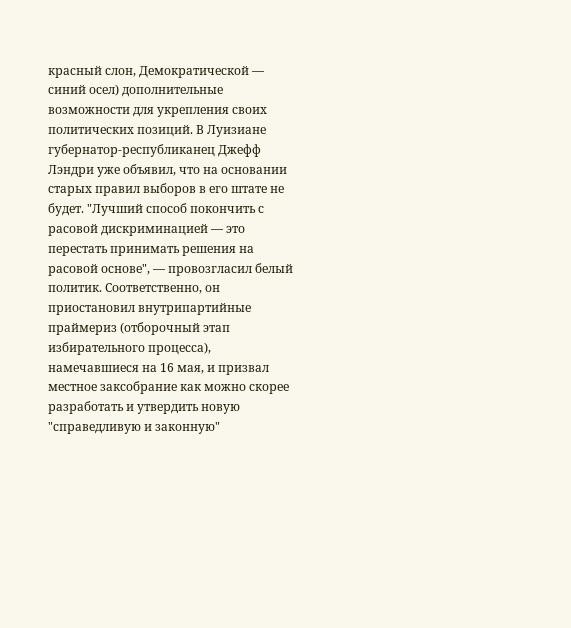красный слон, Демократической — синий осел) дополнительные возможности для укрепления своих политических позиций. В Луизиане губернатор-республиканец Джефф Лэндри уже объявил, что на основании старых правил выборов в его штате не будет. "Лучший способ покончить с расовой дискриминацией — это перестать принимать решения на расовой основе", — провозгласил белый политик. Соответственно, он приостановил внутрипартийные праймериз (отборочный этап избирательного процесса), намечавшиеся на 16 мая, и призвал местное заксобрание как можно скорее разработать и утвердить новую "справедливую и законную"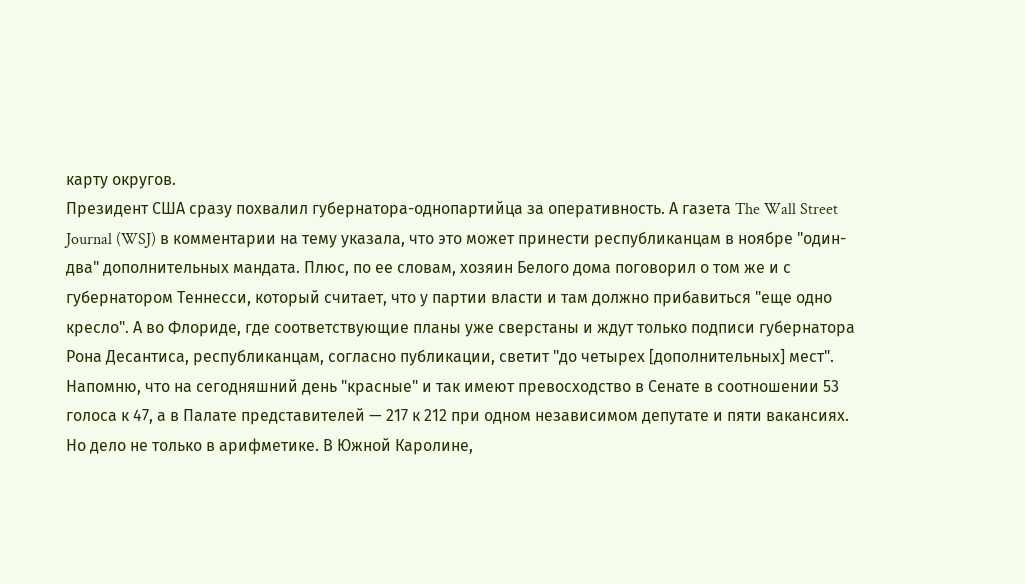карту округов.
Президент США сразу похвалил губернатора-однопартийца за оперативность. А газета The Wall Street Journal (WSJ) в комментарии на тему указала, что это может принести республиканцам в ноябре "один-два" дополнительных мандата. Плюс, по ее словам, хозяин Белого дома поговорил о том же и с губернатором Теннесси, который считает, что у партии власти и там должно прибавиться "еще одно кресло". А во Флориде, где соответствующие планы уже сверстаны и ждут только подписи губернатора Рона Десантиса, республиканцам, согласно публикации, светит "до четырех [дополнительных] мест".
Напомню, что на сегодняшний день "красные" и так имеют превосходство в Сенате в соотношении 53 голоса к 47, а в Палате представителей — 217 к 212 при одном независимом депутате и пяти вакансиях. Но дело не только в арифметике. В Южной Каролине,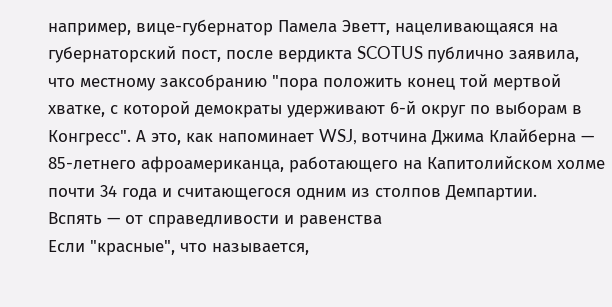например, вице-губернатор Памела Эветт, нацеливающаяся на губернаторский пост, после вердикта SCOTUS публично заявила, что местному заксобранию "пора положить конец той мертвой хватке, с которой демократы удерживают 6-й округ по выборам в Конгресс". А это, как напоминает WSJ, вотчина Джима Клайберна — 85-летнего афроамериканца, работающего на Капитолийском холме почти 34 года и считающегося одним из столпов Демпартии.
Вспять — от справедливости и равенства
Если "красные", что называется,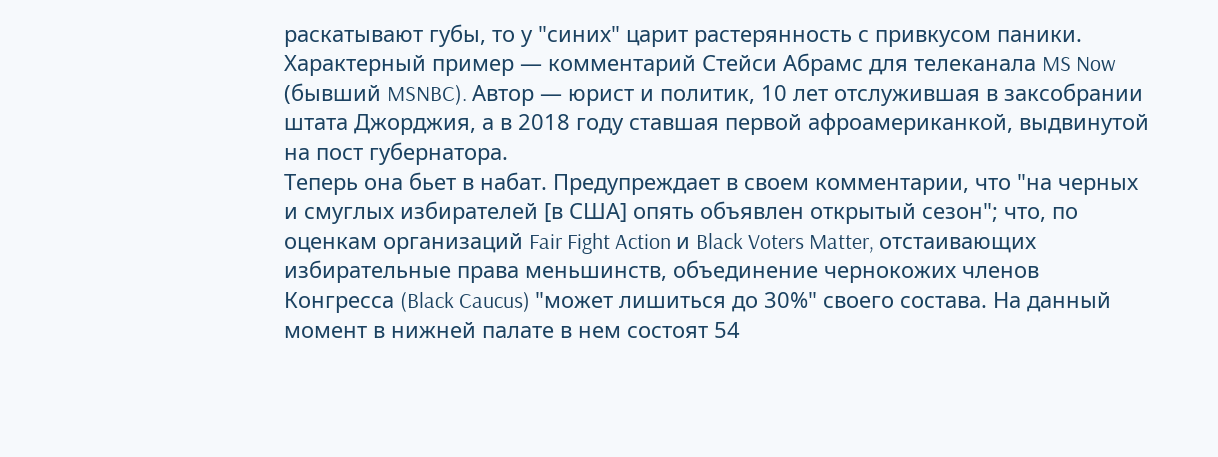раскатывают губы, то у "синих" царит растерянность с привкусом паники. Характерный пример — комментарий Стейси Абрамс для телеканала MS Now (бывший MSNBC). Автор — юрист и политик, 10 лет отслужившая в заксобрании штата Джорджия, а в 2018 году ставшая первой афроамериканкой, выдвинутой на пост губернатора.
Теперь она бьет в набат. Предупреждает в своем комментарии, что "на черных и смуглых избирателей [в США] опять объявлен открытый сезон"; что, по оценкам организаций Fair Fight Action и Black Voters Matter, отстаивающих избирательные права меньшинств, объединение чернокожих членов Конгресса (Black Caucus) "может лишиться до 30%" своего состава. На данный момент в нижней палате в нем состоят 54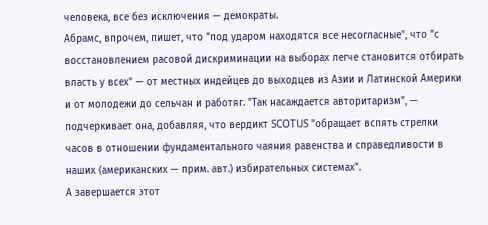человека, все без исключения — демократы.
Абрамс, впрочем, пишет, что "под ударом находятся все несогласные", что "с восстановлением расовой дискриминации на выборах легче становится отбирать власть у всех" — от местных индейцев до выходцев из Азии и Латинской Америки и от молодежи до сельчан и работяг. "Так насаждается авторитаризм", — подчеркивает она, добавляя, что вердикт SCOTUS "обращает вспять стрелки часов в отношении фундаментального чаяния равенства и справедливости в наших (американских — прим. авт.) избирательных системах".
А завершается этот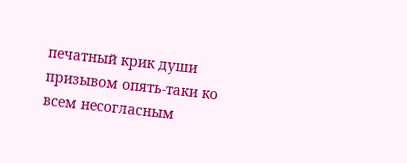печатный крик души призывом опять-таки ко всем несогласным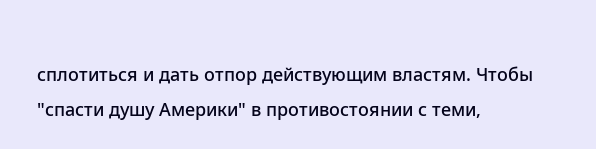сплотиться и дать отпор действующим властям. Чтобы "спасти душу Америки" в противостоянии с теми,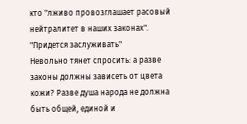кто "лживо провозглашает расовый нейтралитет в наших законах".
"Придется заслуживать"
Невольно тянет спросить: а разве законы должны зависеть от цвета кожи? Разве душа народа не должна быть общей, единой и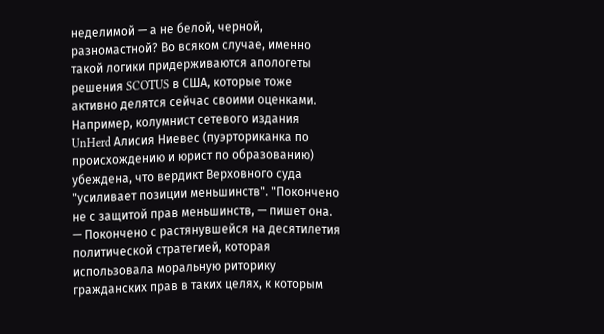неделимой — а не белой, черной, разномастной? Во всяком случае, именно такой логики придерживаются апологеты решения SCOTUS в США, которые тоже активно делятся сейчас своими оценками.
Например, колумнист сетевого издания UnHerd Алисия Ниевес (пуэрториканка по происхождению и юрист по образованию) убеждена, что вердикт Верховного суда "усиливает позиции меньшинств". "Покончено не с защитой прав меньшинств, — пишет она. — Покончено с растянувшейся на десятилетия политической стратегией, которая использовала моральную риторику гражданских прав в таких целях, к которым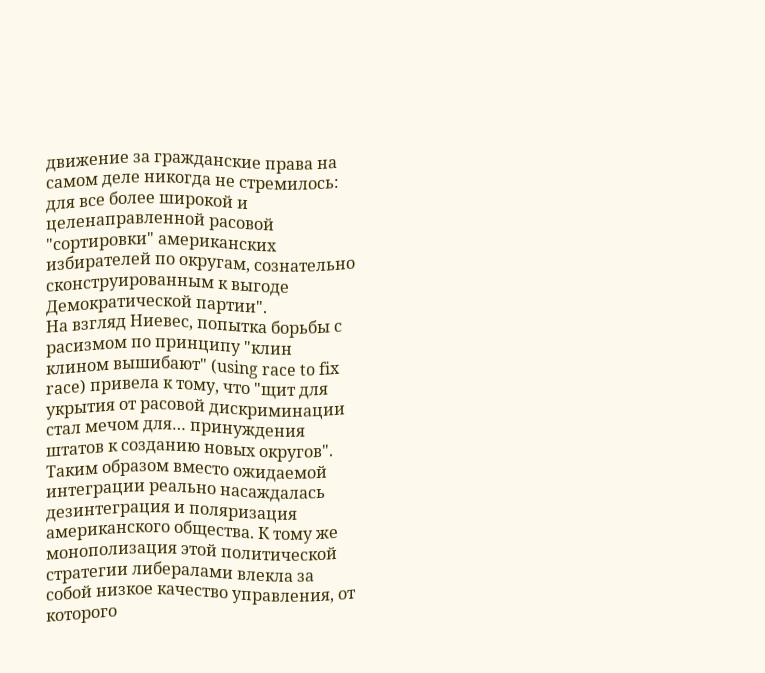движение за гражданские права на самом деле никогда не стремилось: для все более широкой и целенаправленной расовой "сортировки" американских избирателей по округам, сознательно сконструированным к выгоде Демократической партии".
На взгляд Ниевес, попытка борьбы с расизмом по принципу "клин клином вышибают" (using race to fix race) привела к тому, что "щит для укрытия от расовой дискриминации стал мечом для… принуждения штатов к созданию новых округов". Таким образом вместо ожидаемой интеграции реально насаждалась дезинтеграция и поляризация американского общества. К тому же монополизация этой политической стратегии либералами влекла за собой низкое качество управления, от которого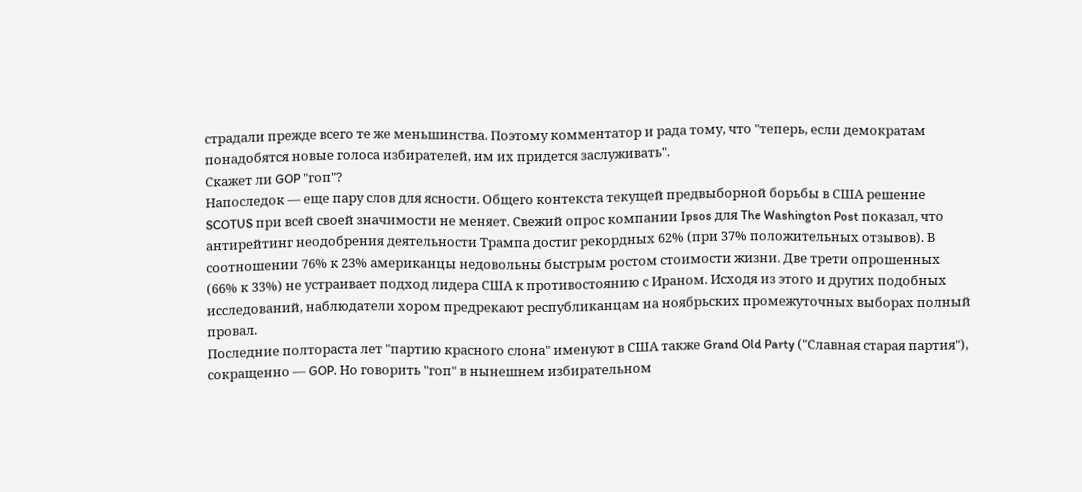страдали прежде всего те же меньшинства. Поэтому комментатор и рада тому, что "теперь, если демократам понадобятся новые голоса избирателей, им их придется заслуживать".
Скажет ли GOP "гоп"?
Напоследок — еще пару слов для ясности. Общего контекста текущей предвыборной борьбы в США решение SCOTUS при всей своей значимости не меняет. Свежий опрос компании Ipsos для The Washington Post показал, что антирейтинг неодобрения деятельности Трампа достиг рекордных 62% (при 37% положительных отзывов). В соотношении 76% к 23% американцы недовольны быстрым ростом стоимости жизни. Две трети опрошенных (66% к 33%) не устраивает подход лидера США к противостоянию с Ираном. Исходя из этого и других подобных исследований, наблюдатели хором предрекают республиканцам на ноябрьских промежуточных выборах полный провал.
Последние полтораста лет "партию красного слона" именуют в США также Grand Old Party ("Славная старая партия"), сокращенно — GOP. Но говорить "гоп" в нынешнем избирательном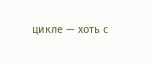цикле — хоть с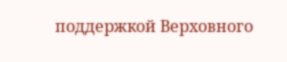поддержкой Верховного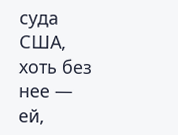суда США, хоть без нее — ей,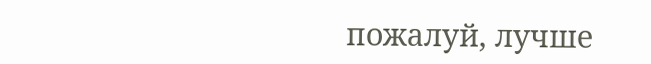пожалуй, лучше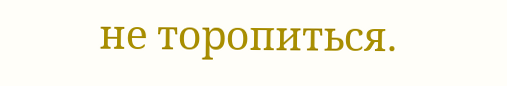не торопиться.